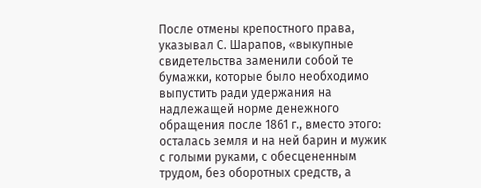После отмены крепостного права, указывал С. Шарапов, «выкупные свидетельства заменили собой те бумажки, которые было необходимо выпустить ради удержания на надлежащей норме денежного обращения после 1861 г., вместо этого: осталась земля и на ней барин и мужик с голыми руками, с обесцененным трудом, без оборотных средств, а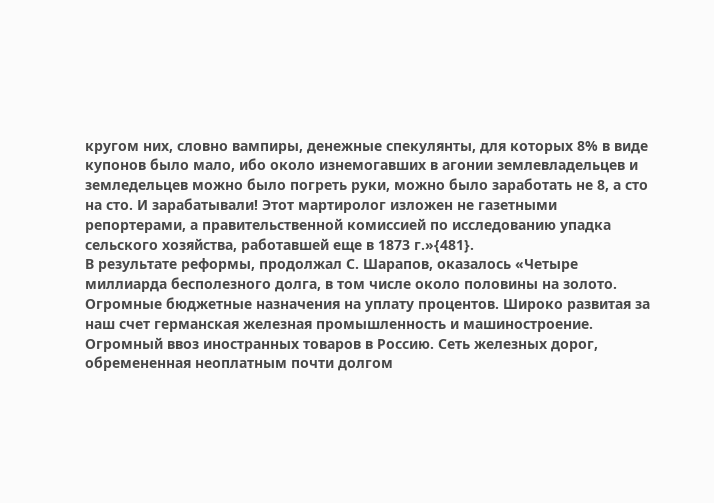кругом них, словно вампиры, денежные спекулянты, для которых 8% в виде купонов было мало, ибо около изнемогавших в агонии землевладельцев и земледельцев можно было погреть руки, можно было заработать не 8, а сто на сто. И зарабатывали! Этот мартиролог изложен не газетными репортерами, а правительственной комиссией по исследованию упадка сельского хозяйства, работавшей еще в 1873 г.»{481}.
В результате реформы, продолжал С. Шарапов, оказалось «Четыре миллиарда бесполезного долга, в том числе около половины на золото. Огромные бюджетные назначения на уплату процентов. Широко развитая за наш счет германская железная промышленность и машиностроение. Огромный ввоз иностранных товаров в Россию. Сеть железных дорог, обремененная неоплатным почти долгом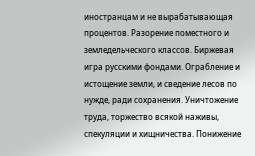иностранцам и не вырабатывающая процентов. Разорение поместного и земледельческого классов. Биржевая игра русскими фондами. Ограбление и истощение земли, и сведение лесов по нужде, ради сохранения. Уничтожение труда, торжество всякой наживы, спекуляции и хищничества. Понижение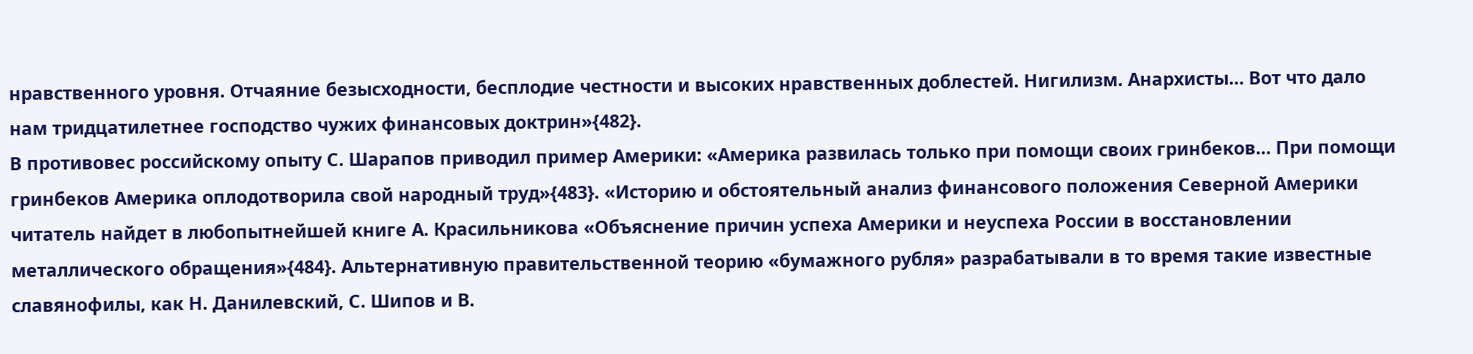нравственного уровня. Отчаяние безысходности, бесплодие честности и высоких нравственных доблестей. Нигилизм. Анархисты… Вот что дало нам тридцатилетнее господство чужих финансовых доктрин»{482}.
В противовес российскому опыту С. Шарапов приводил пример Америки: «Америка развилась только при помощи своих гринбеков… При помощи гринбеков Америка оплодотворила свой народный труд»{483}. «Историю и обстоятельный анализ финансового положения Северной Америки читатель найдет в любопытнейшей книге А. Красильникова «Объяснение причин успеха Америки и неуспеха России в восстановлении металлического обращения»{484}. Альтернативную правительственной теорию «бумажного рубля» разрабатывали в то время такие известные славянофилы, как Н. Данилевский, С. Шипов и В.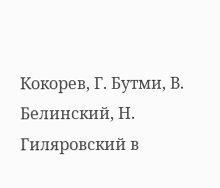Кокорев, Г. Бутми, В. Белинский, Н. Гиляровский в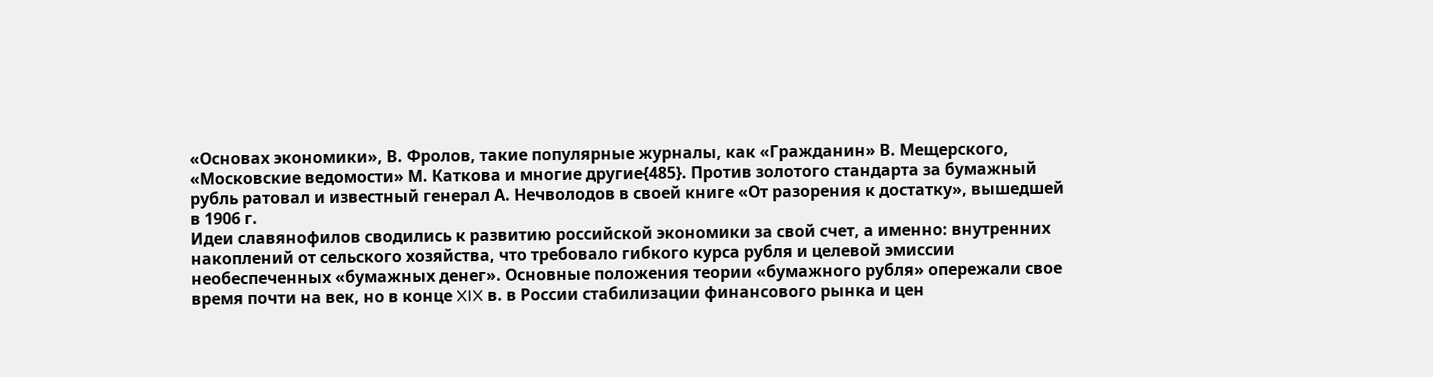«Основах экономики», В. Фролов, такие популярные журналы, как «Гражданин» В. Мещерского, «Московские ведомости» М. Каткова и многие другие{485}. Против золотого стандарта за бумажный рубль ратовал и известный генерал А. Нечволодов в своей книге «От разорения к достатку», вышедшей в 1906 г.
Идеи славянофилов сводились к развитию российской экономики за свой счет, а именно: внутренних накоплений от сельского хозяйства, что требовало гибкого курса рубля и целевой эмиссии необеспеченных «бумажных денег». Основные положения теории «бумажного рубля» опережали свое время почти на век, но в конце XIX в. в России стабилизации финансового рынка и цен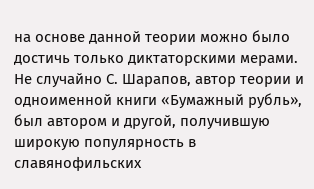на основе данной теории можно было достичь только диктаторскими мерами. Не случайно С. Шарапов, автор теории и одноименной книги «Бумажный рубль», был автором и другой, получившую широкую популярность в славянофильских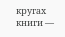кругах книги —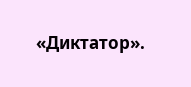«Диктатор».